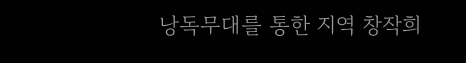낭독무대를 통한 지역 창작희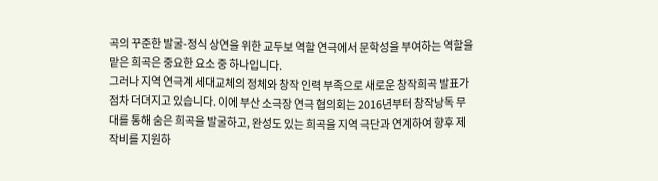곡의 꾸준한 발굴-정식 상연을 위한 교두보 역할 연극에서 문학성을 부여하는 역할을 맡은 희곡은 중요한 요소 중 하나입니다.
그러나 지역 연극계 세대교체의 정체와 창작 인력 부족으로 새로운 창작희곡 발표가 점차 더뎌지고 있습니다. 이에 부산 소극장 연극 협의회는 2016년부터 창작낭독 무대를 통해 숨은 희곡을 발굴하고, 완성도 있는 희곡을 지역 극단과 연계하여 향후 제작비를 지원하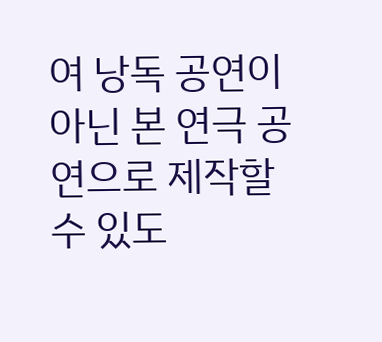여 낭독 공연이 아닌 본 연극 공연으로 제작할 수 있도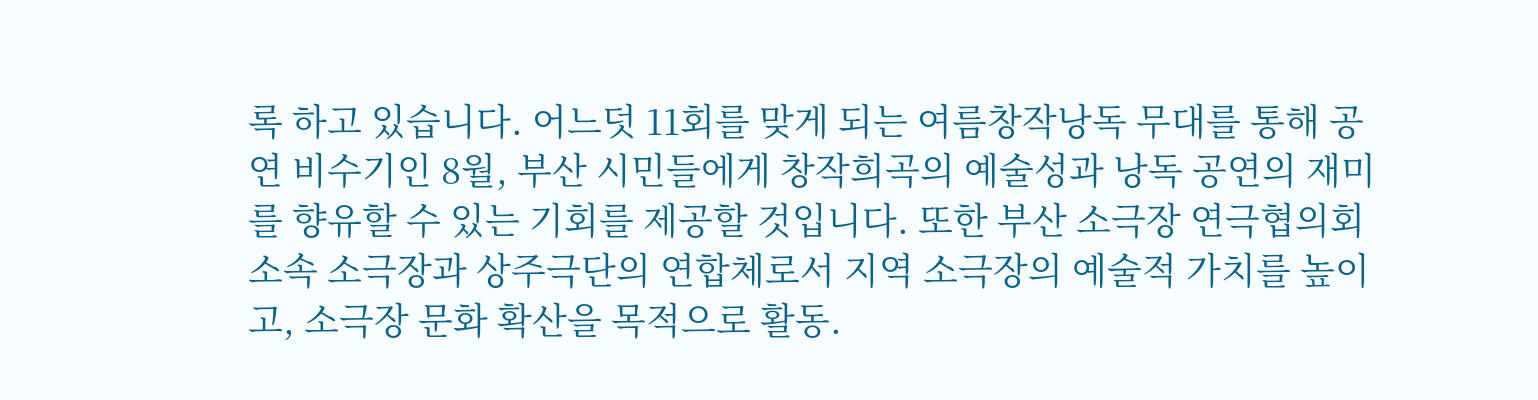록 하고 있습니다. 어느덧 11회를 맞게 되는 여름창작낭독 무대를 통해 공연 비수기인 8월, 부산 시민들에게 창작희곡의 예술성과 낭독 공연의 재미를 향유할 수 있는 기회를 제공할 것입니다. 또한 부산 소극장 연극협의회 소속 소극장과 상주극단의 연합체로서 지역 소극장의 예술적 가치를 높이고, 소극장 문화 확산을 목적으로 활동.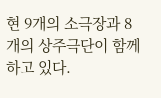현 9개의 소극장과 8개의 상주극단이 함께하고 있다.